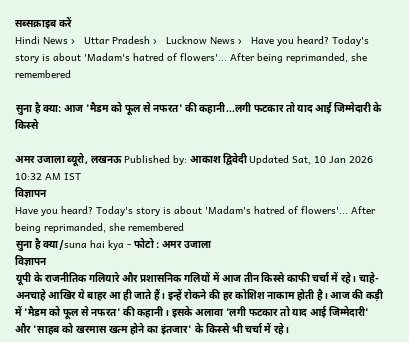सब्सक्राइब करें
Hindi News ›   Uttar Pradesh ›   Lucknow News ›   Have you heard? Today's story is about 'Madam's hatred of flowers'... After being reprimanded, she remembered

सुना है क्या: आज 'मैडम को फूल से नफरत' की कहानी...लगी फटकार तो याद आई जिम्मेदारी के किस्से

अमर उजाला ब्यूरो, लखनऊ Published by: आकाश द्विवेदी Updated Sat, 10 Jan 2026 10:32 AM IST
विज्ञापन
Have you heard? Today's story is about 'Madam's hatred of flowers'... After being reprimanded, she remembered
सुना है क्या/suna hai kya - फोटो : अमर उजाला
विज्ञापन
यूपी के राजनीतिक गलियारे और प्रशासनिक गलियों में आज तीन किस्से काफी चर्चा में रहे। चाहे-अनचाहे आखिर ये बाहर आ ही जाते हैं। इन्हें रोकने की हर कोशिश नाकाम होती है। आज की कड़ी में 'मैडम को फूल से नफरत' की कहानी। इसके अलावा 'लगी फटकार तो याद आई जिम्मेदारी' और 'साहब को खरमास खत्म होने का इंतजार' के किस्से भी चर्चा में रहे।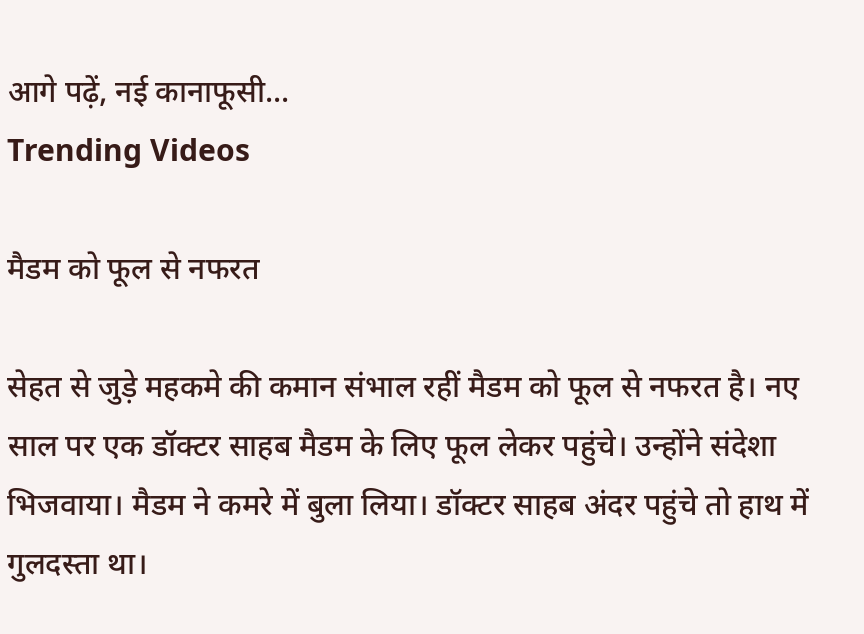आगे पढ़ें, नई कानाफूसी...
Trending Videos

मैडम को फूल से नफरत

सेहत से जुड़े महकमे की कमान संभाल रहीं मैडम को फूल से नफरत है। नए साल पर एक डॉक्टर साहब मैडम के लिए फूल लेकर पहुंचे। उन्होंने संदेशा भिजवाया। मैडम ने कमरे में बुला लिया। डॉक्टर साहब अंदर पहुंचे तो हाथ में गुलदस्ता था।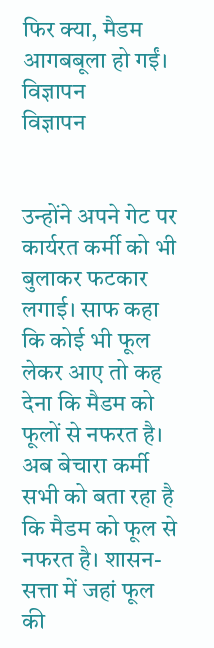फिर क्या, मैडम आगबबूला हो गईं।
विज्ञापन
विज्ञापन


उन्होंने अपने गेट पर कार्यरत कर्मी को भी बुलाकर फटकार लगाई। साफ कहा कि कोई भी फूल लेकर आए तो कह देना कि मैडम को फूलों से नफरत है। अब बेचारा कर्मी सभी को बता रहा है कि मैडम को फूल से नफरत है। शासन-सत्ता में जहां फूल की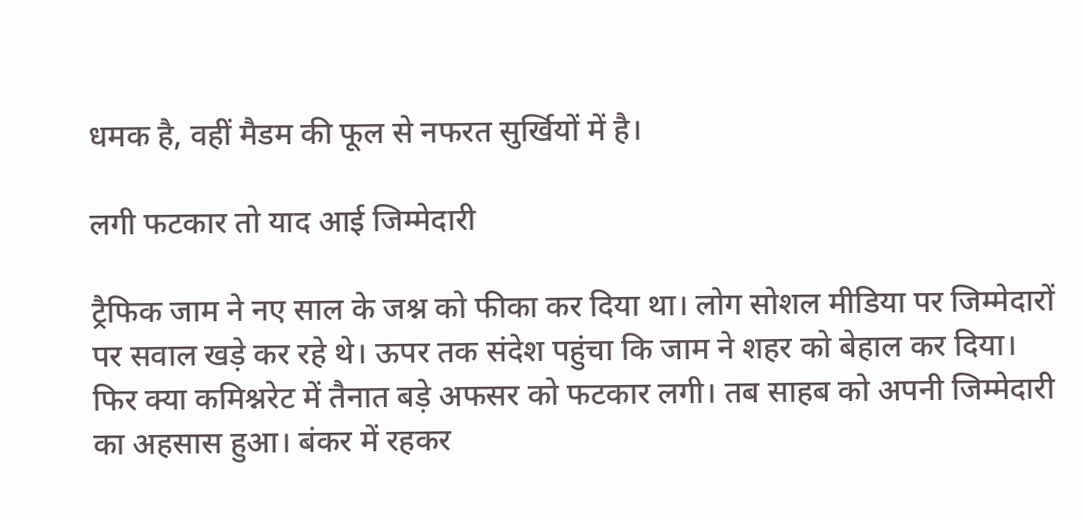धमक है, वहीं मैडम की फूल से नफरत सुर्खियों में है।

लगी फटकार तो याद आई जिम्मेदारी

ट्रैफिक जाम ने नए साल के जश्न को फीका कर दिया था। लोग सोशल मीडिया पर जिम्मेदारों पर सवाल खड़े कर रहे थे। ऊपर तक संदेश पहुंचा कि जाम ने शहर को बेहाल कर दिया। फिर क्या कमिश्नरेट में तैनात बड़े अफसर को फटकार लगी। तब साहब को अपनी जिम्मेदारी का अहसास हुआ। बंकर में रहकर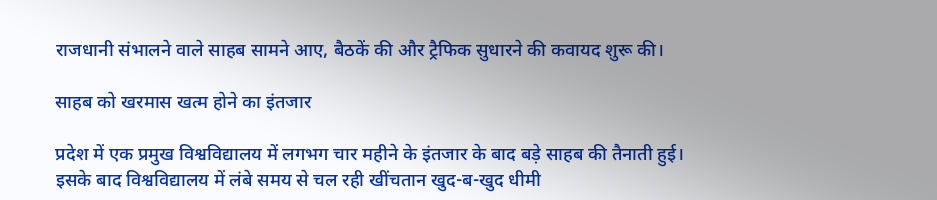राजधानी संभालने वाले साहब सामने आए, बैठकें की और ट्रैफिक सुधारने की कवायद शुरू की।

साहब को खरमास खत्म होने का इंतजार

प्रदेश में एक प्रमुख विश्वविद्यालय में लगभग चार महीने के इंतजार के बाद बड़े साहब की तैनाती हुई। इसके बाद विश्वविद्यालय में लंबे समय से चल रही खींचतान खुद-ब-खुद धीमी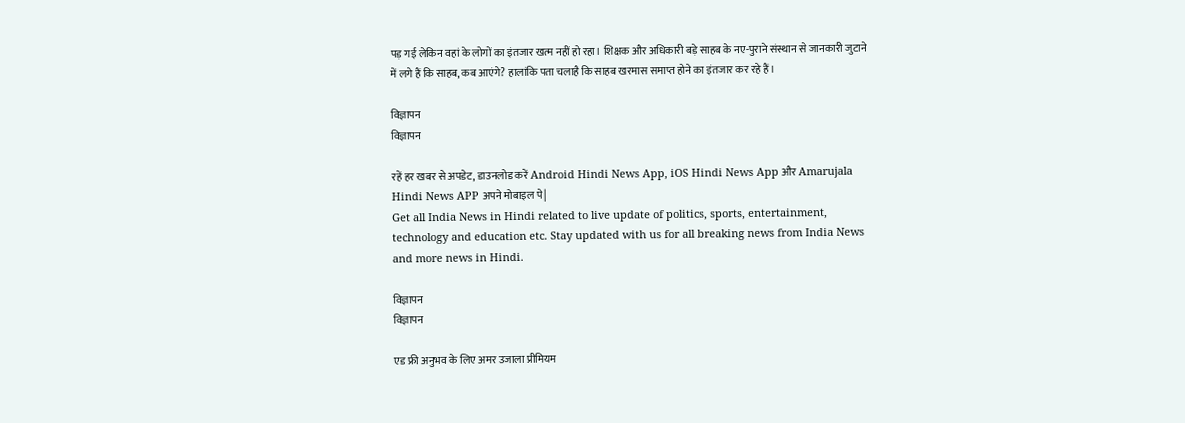पड़ गई लेकिन वहां के लोगों का इंतजार खत्म नहीं हो रहा। शिक्षक और अधिकारी बड़े साहब के नए-पुराने संस्थान से जानकारी जुटाने में लगे हैं कि साहब, कब आएंगे? हालांकि पता चलाहै कि साहब खरमास समाप्त होने का इंतजार कर रहे हैं।

विज्ञापन
विज्ञापन

रहें हर खबर से अपडेट, डाउनलोड करें Android Hindi News App, iOS Hindi News App और Amarujala Hindi News APP अपने मोबाइल पे|
Get all India News in Hindi related to live update of politics, sports, entertainment, technology and education etc. Stay updated with us for all breaking news from India News and more news in Hindi.

विज्ञापन
विज्ञापन

एड फ्री अनुभव के लिए अमर उजाला प्रीमियम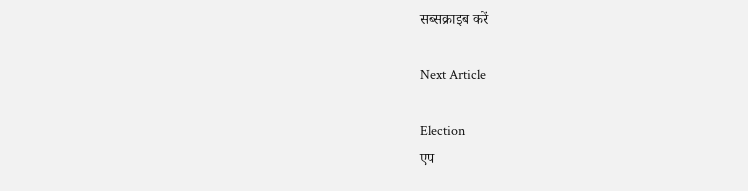सब्सक्राइब करें

Next Article

Election
एप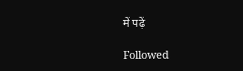में पढ़ें

Followed